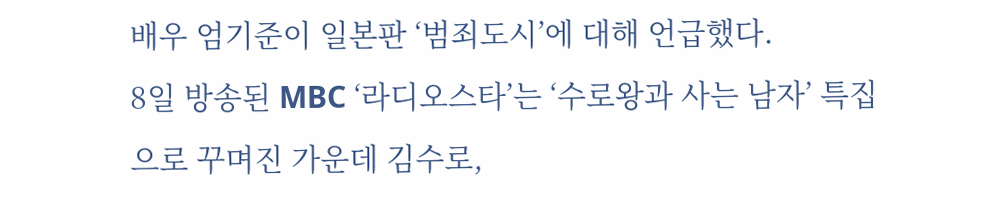배우 엄기준이 일본판 ‘범죄도시’에 대해 언급했다.
8일 방송된 MBC ‘라디오스타’는 ‘수로왕과 사는 남자’ 특집으로 꾸며진 가운데 김수로,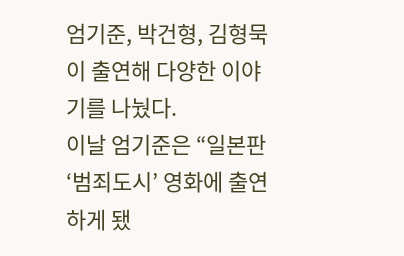엄기준, 박건형, 김형묵이 출연해 다양한 이야기를 나눴다.
이날 엄기준은 “일본판 ‘범죄도시’ 영화에 출연하게 됐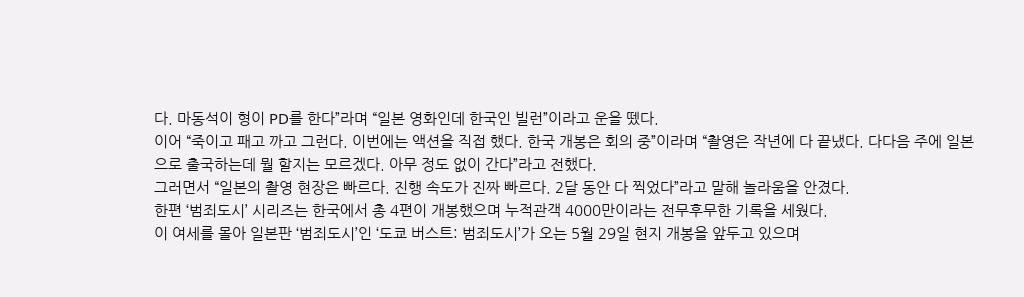다. 마동석이 형이 PD를 한다”라며 “일본 영화인데 한국인 빌런”이라고 운을 뗐다.
이어 “죽이고 패고 까고 그런다. 이번에는 액션을 직접 했다. 한국 개봉은 회의 중”이라며 “촬영은 작년에 다 끝냈다. 다다음 주에 일본으로 출국하는데 뭘 할지는 모르겠다. 아무 정도 없이 간다”라고 전했다.
그러면서 “일본의 촬영 현장은 빠르다. 진행 속도가 진짜 빠르다. 2달 동안 다 찍었다”라고 말해 놀라움을 안겼다.
한편 ‘범죄도시’ 시리즈는 한국에서 총 4편이 개봉했으며 누적관객 4000만이라는 전무후무한 기록을 세웠다.
이 여세를 몰아 일본판 ‘범죄도시’인 ‘도쿄 버스트: 범죄도시’가 오는 5월 29일 현지 개봉을 앞두고 있으며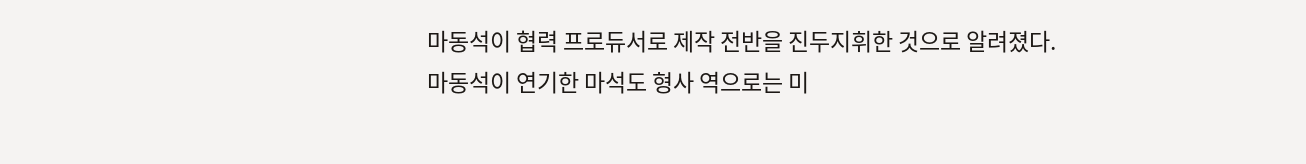마동석이 협력 프로듀서로 제작 전반을 진두지휘한 것으로 알려졌다.
마동석이 연기한 마석도 형사 역으로는 미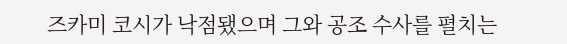즈카미 코시가 낙점됐으며 그와 공조 수사를 펼치는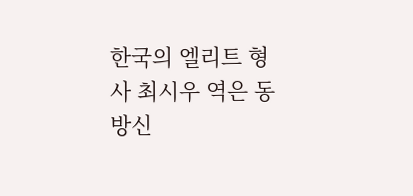한국의 엘리트 형사 최시우 역은 동방신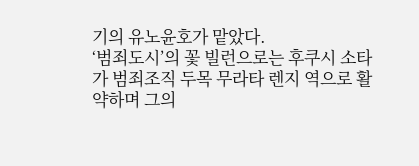기의 유노윤호가 맡았다.
‘범죄도시’의 꽃 빌런으로는 후쿠시 소타가 범죄조직 두목 무라타 렌지 역으로 활약하며 그의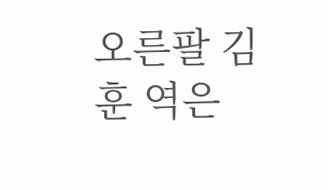오른팔 김훈 역은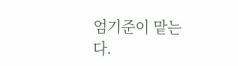엄기준이 맡는다.